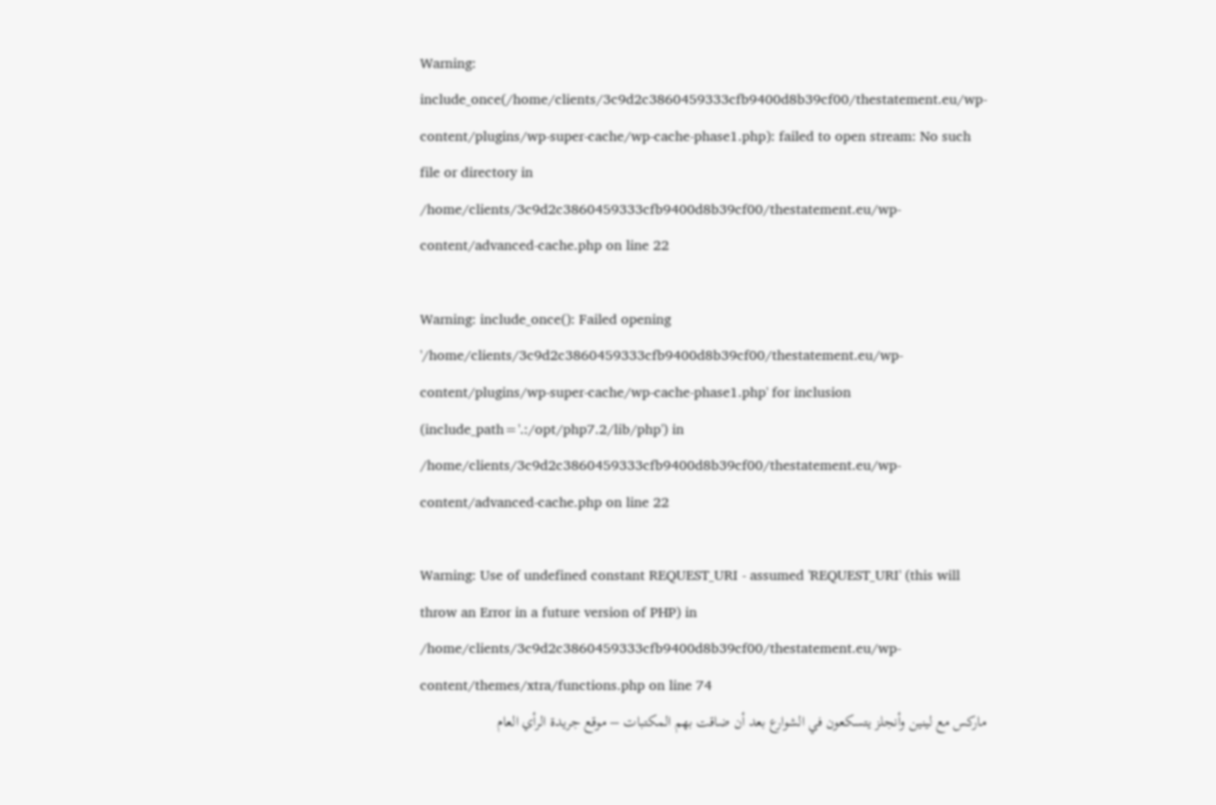Warning: include_once(/home/clients/3c9d2c3860459333cfb9400d8b39cf00/thestatement.eu/wp-content/plugins/wp-super-cache/wp-cache-phase1.php): failed to open stream: No such file or directory in /home/clients/3c9d2c3860459333cfb9400d8b39cf00/thestatement.eu/wp-content/advanced-cache.php on line 22

Warning: include_once(): Failed opening '/home/clients/3c9d2c3860459333cfb9400d8b39cf00/thestatement.eu/wp-content/plugins/wp-super-cache/wp-cache-phase1.php' for inclusion (include_path='.:/opt/php7.2/lib/php') in /home/clients/3c9d2c3860459333cfb9400d8b39cf00/thestatement.eu/wp-content/advanced-cache.php on line 22

Warning: Use of undefined constant REQUEST_URI - assumed 'REQUEST_URI' (this will throw an Error in a future version of PHP) in /home/clients/3c9d2c3860459333cfb9400d8b39cf00/thestatement.eu/wp-content/themes/xtra/functions.php on line 74
ماركس مع لينين وأنجلز يتسكعون في الشوارع بعد أن ضاقت بهم المكتبات – موقع جريدة الرأي العام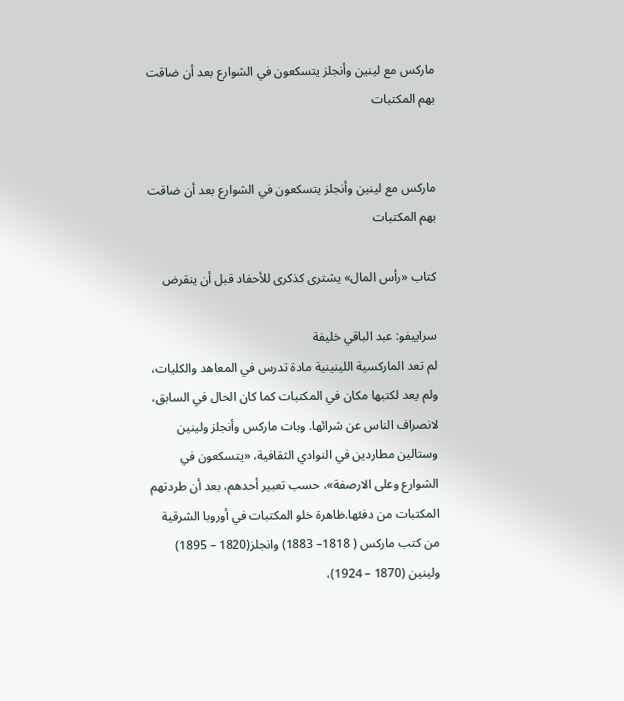ماركس مع لينين وأنجلز يتسكعون في الشوارع بعد أن ضاقت بهم المكتبات


ماركس مع لينين وأنجلز يتسكعون في الشوارع بعد أن ضاقت بهم المكتبات

كتاب «رأس المال» يشترى كذكرى للأحفاد قبل أن ينقرض

سراييفو: عبد الباقي خليفة
لم تعد الماركسية اللينينية مادة تدرس في المعاهد والكليات، ولم يعد لكتبها مكان في المكتبات كما كان الحال في السابق، لانصراف الناس عن شرائها. وبات ماركس وأنجلز ولينين وستالين مطاردين في النوادي الثقافية، «يتسكعون في الشوارع وعلى الارصفة»، حسب تعبير أحدهم، بعد أن طردتهم المكتبات من دفئها.ظاهرة خلو المكتبات في أوروبا الشرقية من كتب ماركس ( 1818– 1883) وانجلز(1820 – 1895) ولينين (1870 – 1924)،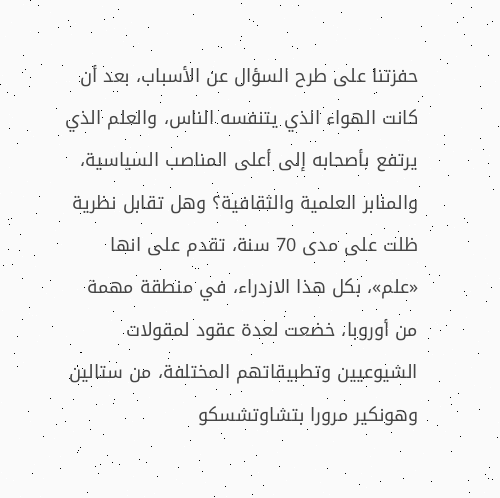حفزتنا على طرح السؤال عن الأسباب، بعد أن كانت الهواء الذي يتنفسه الناس، والعلم الذي يرتفع بأصحابه إلى أعلى المناصب السياسية، والمنابر العلمية والثقافية؟ وهل تقابل نظرية ظلت على مدى 70 سنة، تقدم على انها «علم»، بكل هذا الازدراء، في منطقة مهمة من أوروبا، خضعت لعدة عقود لمقولات الشيوعيين وتطبيقاتهم المختلفة، من ستالين وهونكير مرورا بتشاوتشسكو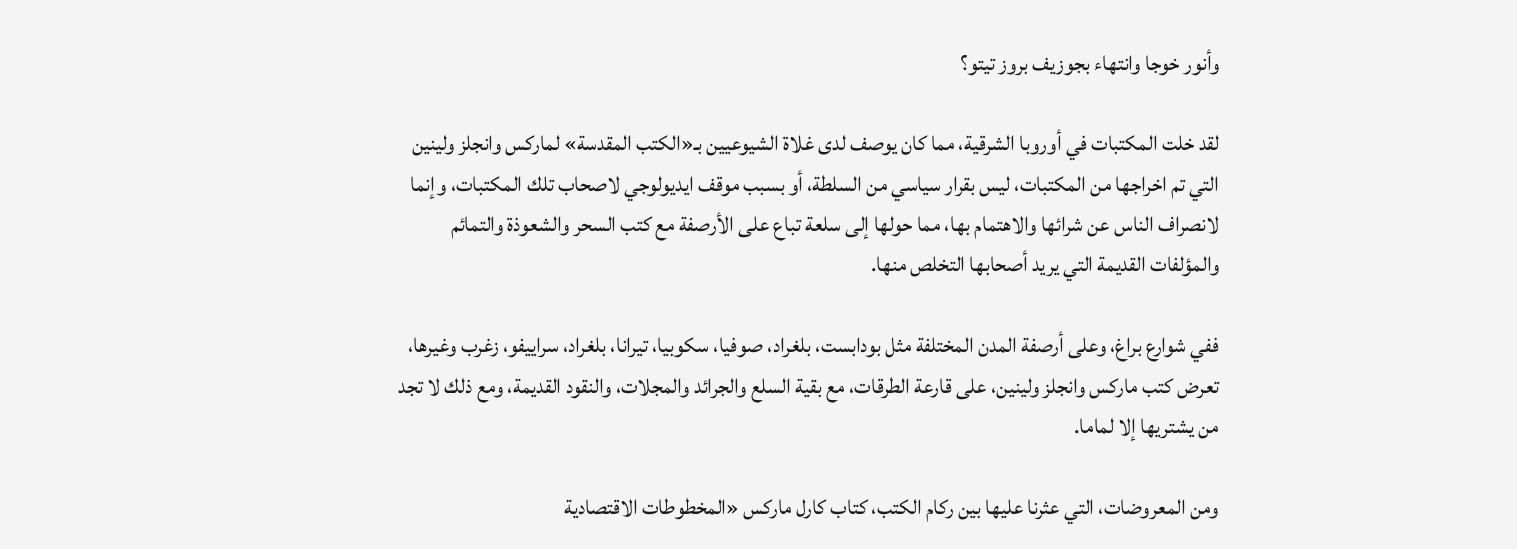وأنور خوجا وانتهاء بجوزيف بروز تيتو؟

لقد خلت المكتبات في أوروبا الشرقية، مما كان يوصف لدى غلاة الشيوعيين بـ«الكتب المقدسة» لماركس وانجلز ولينين التي تم اخراجها من المكتبات، ليس بقرار سياسي من السلطة، أو بسبب موقف ايديولوجي لاصحاب تلك المكتبات، وإنما لانصراف الناس عن شرائها والاهتمام بها، مما حولها إلى سلعة تباع على الأرصفة مع كتب السحر والشعوذة والتمائم والمؤلفات القديمة التي يريد أصحابها التخلص منها.

ففي شوارع براغ، وعلى أرصفة المدن المختلفة مثل بودابست، بلغراد، صوفيا، سكوبيا، تيرانا، بلغراد، سراييفو، زغرب وغيرها، تعرض كتب ماركس وانجلز ولينين، على قارعة الطرقات، مع بقية السلع والجرائد والمجلات، والنقود القديمة، ومع ذلك لا تجد من يشتريها إلا لماما.

ومن المعروضات، التي عثرنا عليها بين ركام الكتب، كتاب كارل ماركس «المخطوطات الاقتصادية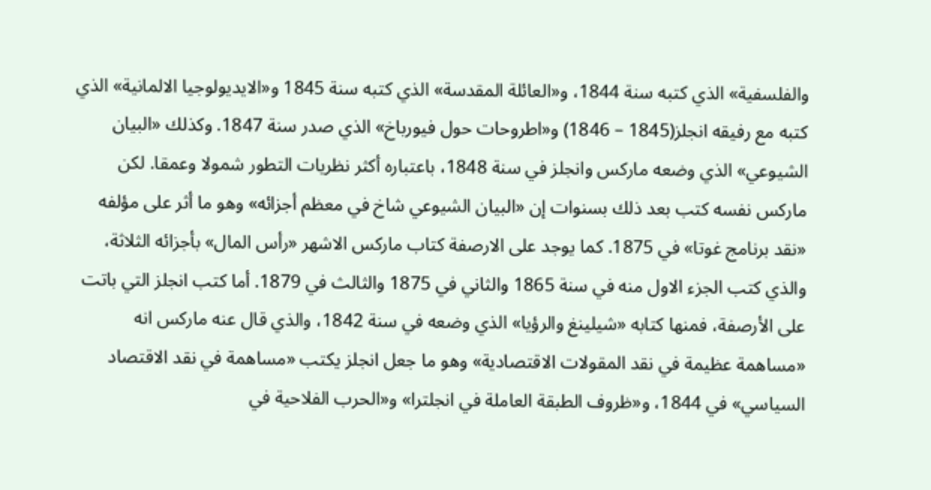والفلسفية» الذي كتبه سنة 1844، و«العائلة المقدسة» الذي كتبه سنة 1845 و«الايديولوجيا الالمانية» الذي كتبه مع رفيقه انجلز(1845 – 1846) و«اطروحات حول فيورباخ» الذي صدر سنة 1847. وكذلك «البيان الشيوعي» الذي وضعه ماركس وانجلز في سنة 1848، باعتباره أكثر نظريات التطور شمولا وعمقا. لكن ماركس نفسه كتب بعد ذلك بسنوات إن «البيان الشيوعي شاخ في معظم أجزائه» وهو ما أثر على مؤلفه «نقد برنامج غوتا» في 1875. كما يوجد على الارصفة كتاب ماركس الاشهر «رأس المال» بأجزائه الثلاثة، والذي كتب الجزء الاول منه في سنة 1865 والثاني في 1875 والثالث في 1879. أما كتب انجلز التي باتت على الأرصفة، فمنها كتابه «شيلينغ والرؤيا» الذي وضعه في سنة 1842، والذي قال عنه ماركس انه «مساهمة عظيمة في نقد المقولات الاقتصادية» وهو ما جعل انجلز يكتب «مساهمة في نقد الاقتصاد السياسي» في 1844، و«ظروف الطبقة العاملة في انجلترا» و«الحرب الفلاحية في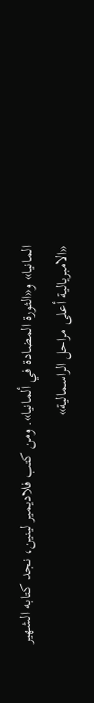المانيا» و«الثورة المضادة في ألمانيا». ومن كتب فلاديمير لينين، نجد كتابه الشهير «الامبريالية أعلى مراحل الراسمالية»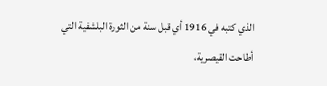الذي كتبه في 1916 أي قبل سنة من الثورة البلشفية التي أطاحت القيصرية،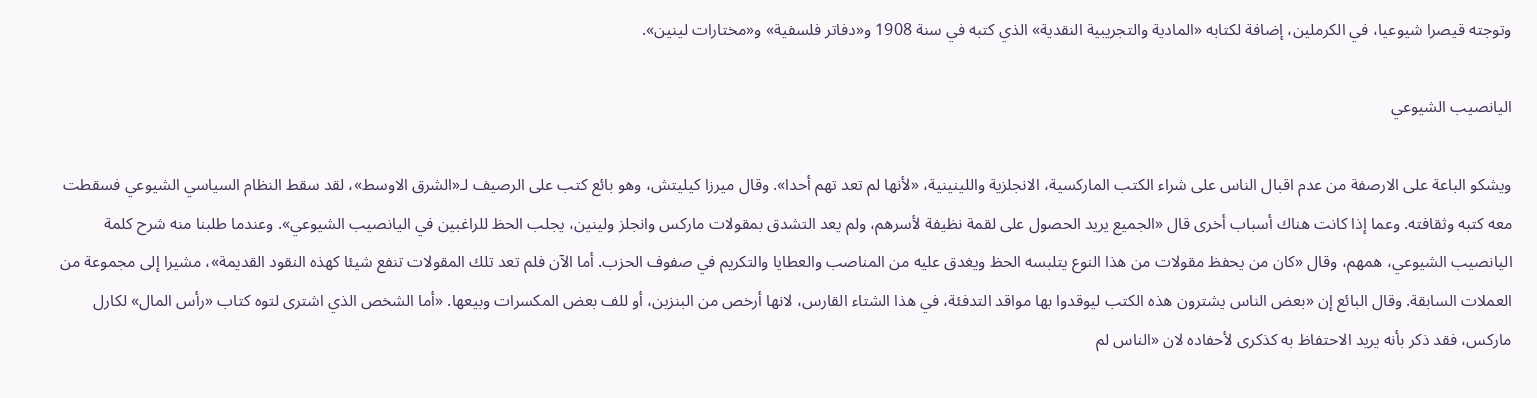وتوجته قيصرا شيوعيا، في الكرملين، إضافة لكتابه «المادية والتجريبية النقدية» الذي كتبه في سنة 1908 و«دفاتر فلسفية» و«مختارات لينين».

اليانصيب الشيوعي

ويشكو الباعة على الارصفة من عدم اقبال الناس على شراء الكتب الماركسية، الانجلزية واللينينية، «لأنها لم تعد تهم أحدا». وقال ميرزا كيليتش، وهو بائع كتب على الرصيف لـ«الشرق الاوسط»، لقد سقط النظام السياسي الشيوعي فسقطت معه كتبه وثقافته. وعما إذا كانت هناك أسباب أخرى قال «الجميع يريد الحصول على لقمة نظيفة لأسرهم، ولم يعد التشدق بمقولات ماركس وانجلز ولينين، يجلب الحظ للراغبين في اليانصيب الشيوعي». وعندما طلبنا منه شرح كلمة اليانصيب الشيوعي، همهم، وقال «كان من يحفظ مقولات من هذا النوع يتلبسه الحظ ويغدق عليه من المناصب والعطايا والتكريم في صفوف الحزب. أما الآن فلم تعد تلك المقولات تنفع شيئا كهذه النقود القديمة»، مشيرا إلى مجموعة من العملات السابقة. وقال البائع إن «بعض الناس يشترون هذه الكتب ليوقدوا بها مواقد التدفئة، في هذا الشتاء القارس، لانها أرخص من البنزين، أو للف بعض المكسرات وبيعها. «أما الشخص الذي اشترى لتوه كتاب «رأس المال» لكارل ماركس، فقد ذكر بأنه يريد الاحتفاظ به كذكرى لأحفاده لان «الناس لم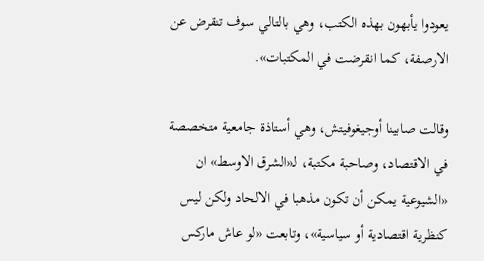يعودوا يأبهون بهذه الكتب، وهي بالتالي سوف تنقرض عن الارصفة، كما انقرضت في المكتبات».

وقالت صابينا أوجيغوفيتش، وهي أستاذة جامعية متخصصة في الاقتصاد، وصاحبة مكتبة، لـ«الشرق الاوسط» ان «الشيوعية يمكن أن تكون مذهبا في الالحاد ولكن ليس كنظرية اقتصادية أو سياسية»، وتابعت «لو عاش ماركس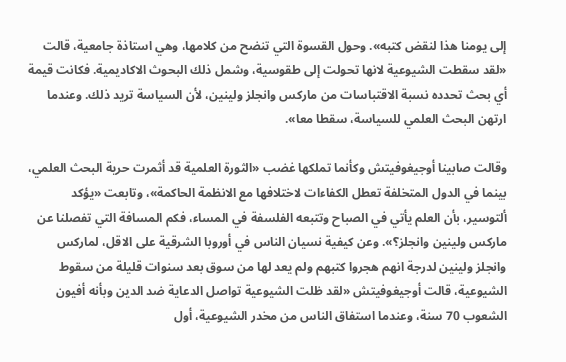إلى يومنا هذا لنقض كتبه». وحول القسوة التي تنضح من كلامها، وهي استاذة جامعية، قالت «لقد سقطت الشيوعية لانها تحولت إلى طقوسية، وشمل ذلك البحوث الاكاديمية. فكانت قيمة أي بحث تحدده نسبة الاقتباسات من ماركس وانجلز ولينين، لأن السياسة تريد ذلك. وعندما ارتهن البحث العلمي للسياسة، سقطا معا».

وقالت صابينا أوجيغوفيتش وكأنما تملكها غضب «الثورة العلمية قد أثمرت حرية البحث العلمي، بينما في الدول المتخلفة تعطل الكفاءات لاختلافها مع الانظمة الحاكمة»، وتابعت «يؤكد ألتوسير، بأن العلم يأتي في الصباح وتتبعه الفلسفة في المساء، فكم المسافة التي تفصلنا عن ماركس ولينين وانجلز؟». وعن كيفية نسيان الناس في أوروبا الشرقية على الاقل، لماركس وانجلز ولينين لدرجة انهم هجروا كتبهم ولم يعد لها من سوق بعد سنوات قليلة من سقوط الشيوعية، قالت أوجيغوفيتش «لقد ظلت الشيوعية تواصل الدعاية ضد الدين وبأنه أفيون الشعوب 70 سنة، وعندما استفاق الناس من مخدر الشيوعية، أول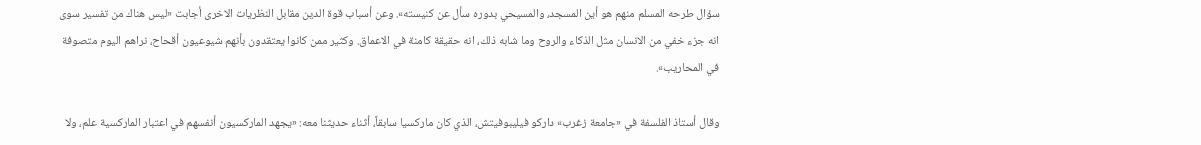سؤال طرحه المسلم منهم هو أين المسجد، والمسيحي بدوره سأل عن كنيسته». وعن أسباب قوة الدين مقابل النظريات الاخرى أجابت «ليس هناك من تفسير سوى انه جزء خفي من الانسان مثل الذكاء والروح وما شابه ذلك، انه حقيقة كامنة في الاعماق. وكثير ممن كانوا يعتقدون بأنهم شيوعيون أقحاح، نراهم اليوم متصوفة في المحاريب».

وقال أستاذ الفلسفة في «جامعة زغرب» داركو فيليبوفيتش، الذي كان ماركسيا سابقاً، أثناء حديثنا معه: «يجهد الماركسيون أنفسهم في اعتبار الماركسية علم، ولا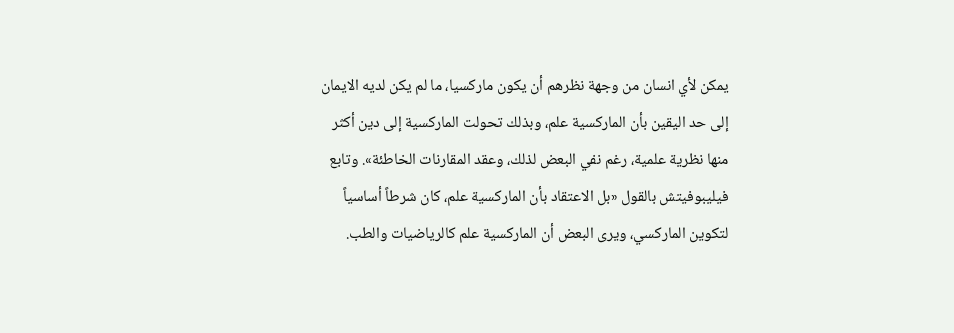يمكن لأي انسان من وجهة نظرهم أن يكون ماركسيا، ما لم يكن لديه الايمان إلى حد اليقين بأن الماركسية علم، وبذلك تحولت الماركسية إلى دين أكثر منها نظرية علمية، رغم نفي البعض لذلك، وعقد المقارنات الخاطئة». وتابع فيليبوفيتش بالقول «بل الاعتقاد بأن الماركسية علم، كان شرطاً أساسياً لتكوين الماركسي، ويرى البعض أن الماركسية علم كالرياضيات والطب.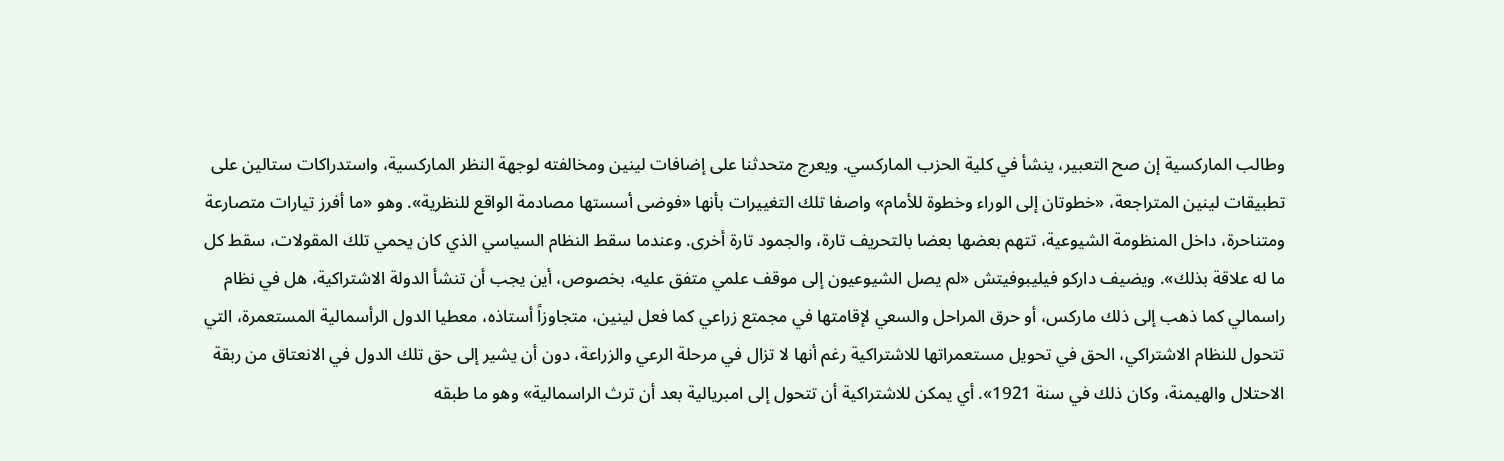وطالب الماركسية إن صح التعبير، ينشأ في كلية الحزب الماركسي. ويعرج متحدثنا على إضافات لينين ومخالفته لوجهة النظر الماركسية، واستدراكات ستالين على تطبيقات لينين المتراجعة، «خطوتان إلى الوراء وخطوة للأمام» واصفا تلك التغييرات بأنها «فوضى أسستها مصادمة الواقع للنظرية». وهو «ما أفرز تيارات متصارعة ومتناحرة، داخل المنظومة الشيوعية، تتهم بعضها بعضا بالتحريف تارة، والجمود تارة أخرى. وعندما سقط النظام السياسي الذي كان يحمي تلك المقولات، سقط كل ما له علاقة بذلك». ويضيف داركو فيليبوفيتش «لم يصل الشيوعيون إلى موقف علمي متفق عليه، بخصوص، أين يجب أن تنشأ الدولة الاشتراكية، هل في نظام راسمالي كما ذهب إلى ذلك ماركس، أو حرق المراحل والسعي لإقامتها في مجمتع زراعي كما فعل لينين، متجاوزاً أستاذه، معطيا الدول الرأسمالية المستعمرة، التي تتحول للنظام الاشتراكي، الحق في تحويل مستعمراتها للاشتراكية رغم أنها لا تزال في مرحلة الرعي والزراعة، دون أن يشير إلى حق تلك الدول في الانعتاق من ربقة الاحتلال والهيمنة، وكان ذلك في سنة 1921». أي يمكن للاشتراكية أن تتحول إلى امبريالية بعد أن ترث الراسمالية» وهو ما طبقه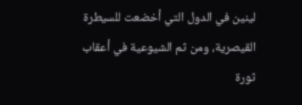لينين في الدول التي أخضعت للسيطرة القيصرية، ومن ثم الشيوعية في أعقاب ثورة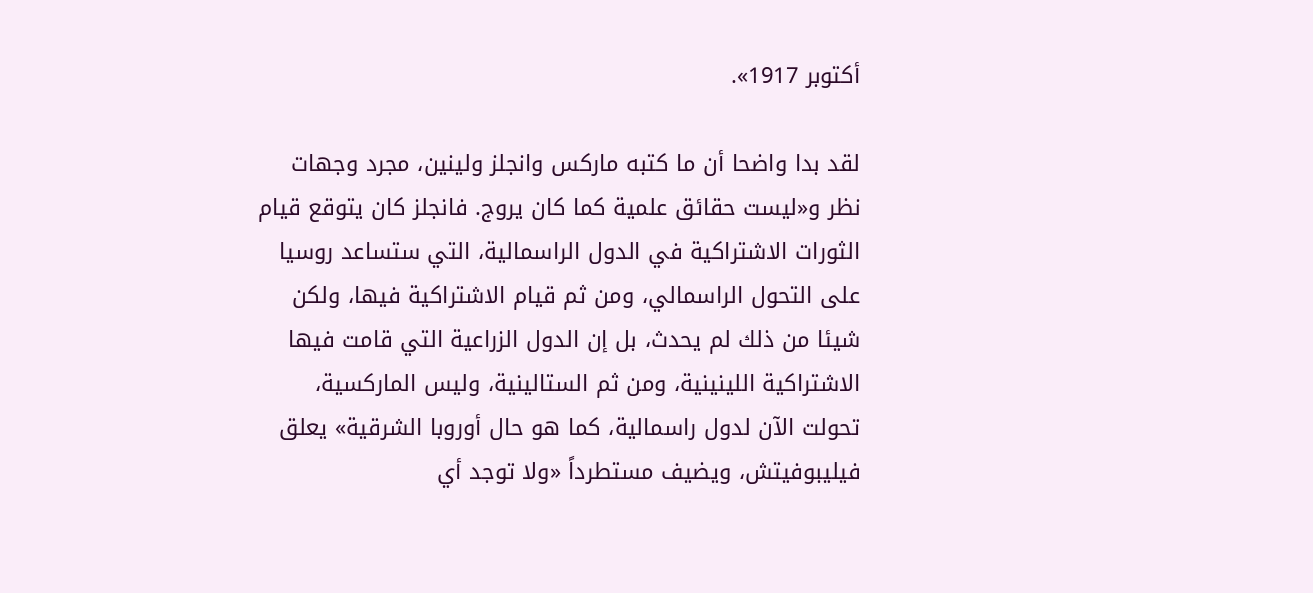أكتوبر 1917».

لقد بدا واضحا أن ما كتبه ماركس وانجلز ولينين، مجرد وجهات نظر و«ليست حقائق علمية كما كان يروج. فانجلز كان يتوقع قيام الثورات الاشتراكية في الدول الراسمالية، التي ستساعد روسيا على التحول الراسمالي، ومن ثم قيام الاشتراكية فيها، ولكن شيئا من ذلك لم يحدث، بل إن الدول الزراعية التي قامت فيها الاشتراكية اللينينية، ومن ثم الستالينية، وليس الماركسية، تحولت الآن لدول راسمالية، كما هو حال أوروبا الشرقية» يعلق فيليبوفيتش، ويضيف مستطرداً «ولا توجد أي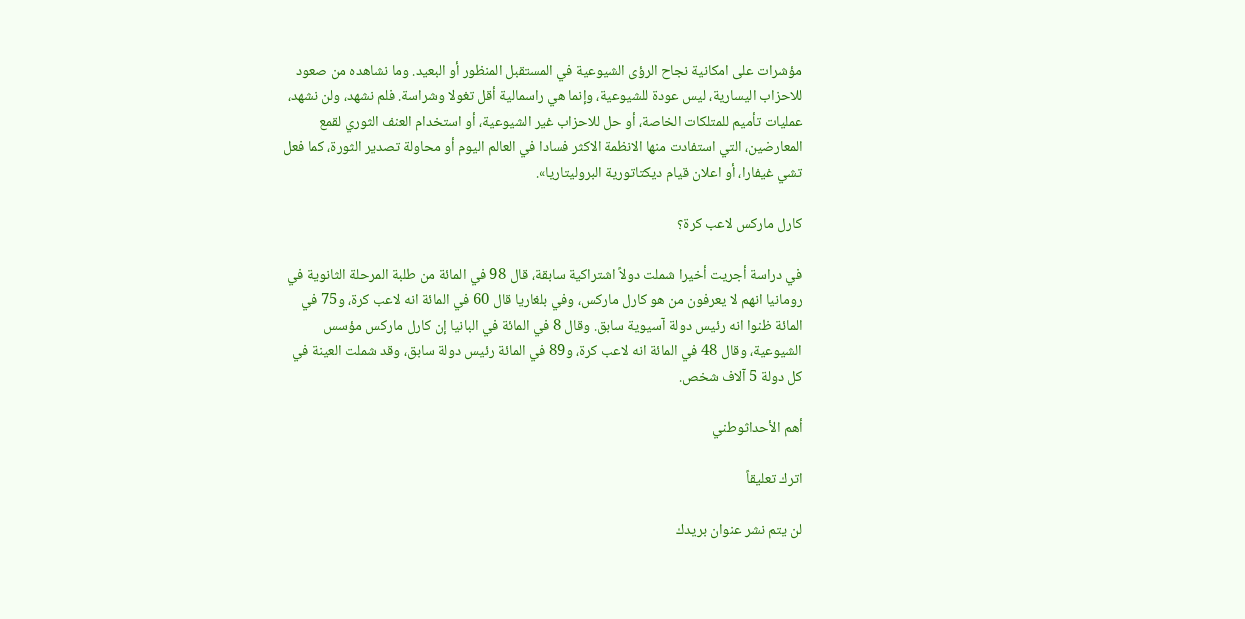مؤشرات على امكانية نجاح الرؤى الشيوعية في المستقبل المنظور أو البعيد. وما نشاهده من صعود للاحزاب اليسارية، ليس عودة للشيوعية، وإنما هي راسمالية أقل تغولا وشراسة. فلم نشهد، ولن نشهد، عمليات تأميم للمتلكات الخاصة، أو حل للاحزاب غير الشيوعية، أو استخدام العنف الثوري لقمع المعارضين، التي استفادت منها الانظمة الاكثر فسادا في العالم اليوم أو محاولة تصدير الثورة، كما فعل تشي غيفارا، أو اعلان قيام ديكتاتورية البروليتاريا».

كارل ماركس لاعب كرة؟

في دراسة أجريت أخيرا شملت دولاً اشتراكية سابقة، قال 98 في المائة من طلبة المرحلة الثانوية في رومانيا انهم لا يعرفون من هو كارل ماركس، وفي بلغاريا قال 60 في المائة انه لاعب كرة، و75 في المائة ظنوا انه رئيس دولة آسيوية سابق. وقال 8 في المائة في البانيا إن كارل ماركس مؤسس الشيوعية، وقال 48 في المائة انه لاعب كرة، و89 في المائة رئيس دولة سابق، وقد شملت العينة في كل دولة 5 آلاف شخص.

أهم الأحداثوطني

اترك تعليقاً

لن يتم نشر عنوان بريدك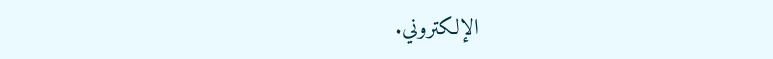الإلكتروني.